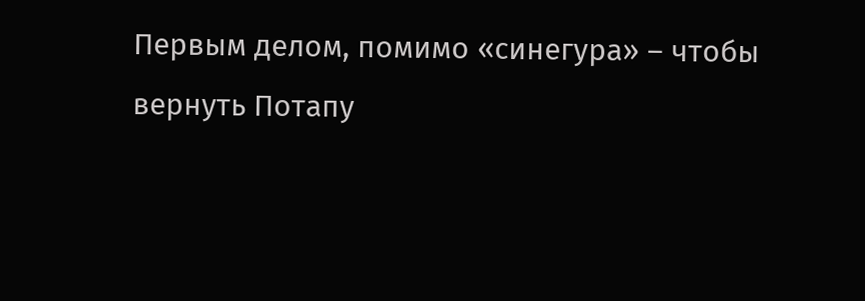Первым делом, помимо «синегура» – чтобы вернуть Потапу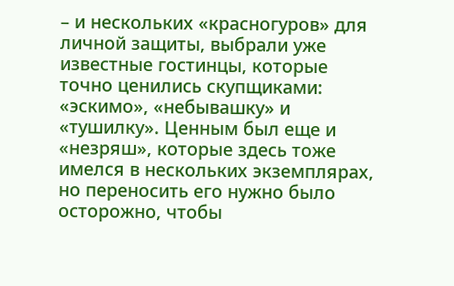– и нескольких «красногуров» для личной защиты, выбрали уже известные гостинцы, которые точно ценились скупщиками: «эскимо», «небывашку» и «тушилку». Ценным был еще и «незряш», которые здесь тоже имелся в нескольких экземплярах, но переносить его нужно было осторожно, чтобы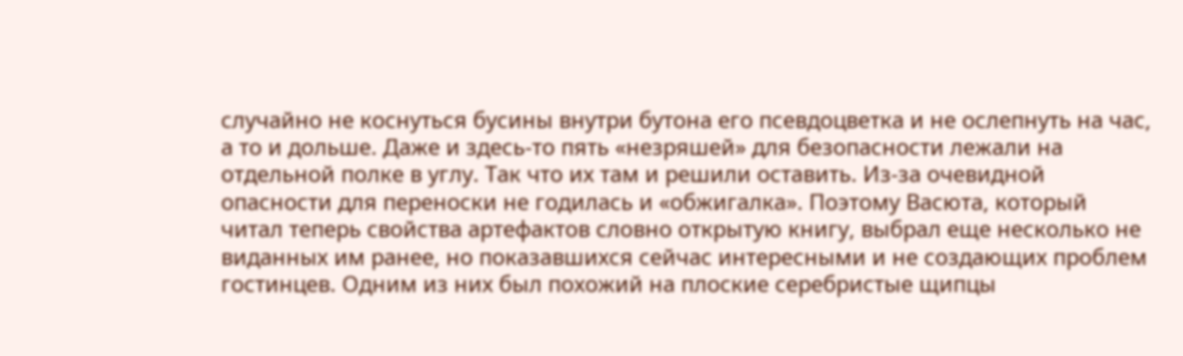случайно не коснуться бусины внутри бутона его псевдоцветка и не ослепнуть на час, а то и дольше. Даже и здесь-то пять «незряшей» для безопасности лежали на отдельной полке в углу. Так что их там и решили оставить. Из-за очевидной опасности для переноски не годилась и «обжигалка». Поэтому Васюта, который читал теперь свойства артефактов словно открытую книгу, выбрал еще несколько не виданных им ранее, но показавшихся сейчас интересными и не создающих проблем гостинцев. Одним из них был похожий на плоские серебристые щипцы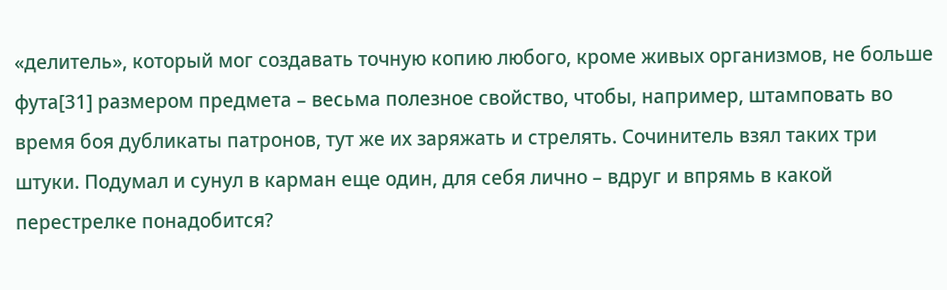«делитель», который мог создавать точную копию любого, кроме живых организмов, не больше фута[31] размером предмета – весьма полезное свойство, чтобы, например, штамповать во время боя дубликаты патронов, тут же их заряжать и стрелять. Сочинитель взял таких три штуки. Подумал и сунул в карман еще один, для себя лично – вдруг и впрямь в какой перестрелке понадобится?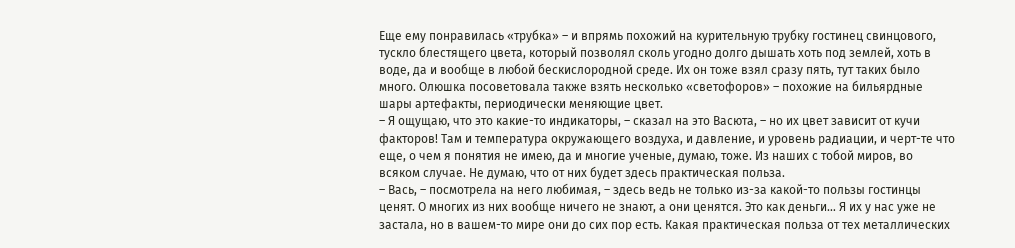Еще ему понравилась «трубка» – и впрямь похожий на курительную трубку гостинец свинцового, тускло блестящего цвета, который позволял сколь угодно долго дышать хоть под землей, хоть в воде, да и вообще в любой бескислородной среде. Их он тоже взял сразу пять, тут таких было много. Олюшка посоветовала также взять несколько «светофоров» – похожие на бильярдные шары артефакты, периодически меняющие цвет.
– Я ощущаю, что это какие-то индикаторы, – сказал на это Васюта, – но их цвет зависит от кучи факторов! Там и температура окружающего воздуха, и давление, и уровень радиации, и черт-те что еще, о чем я понятия не имею, да и многие ученые, думаю, тоже. Из наших с тобой миров, во всяком случае. Не думаю, что от них будет здесь практическая польза.
– Вась, – посмотрела на него любимая, – здесь ведь не только из-за какой-то пользы гостинцы ценят. О многих из них вообще ничего не знают, а они ценятся. Это как деньги… Я их у нас уже не застала, но в вашем-то мире они до сих пор есть. Какая практическая польза от тех металлических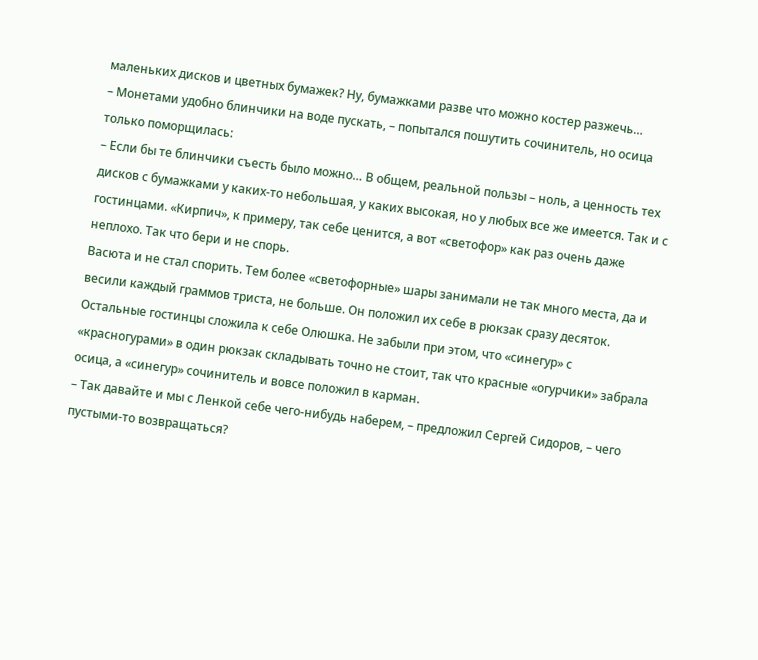маленьких дисков и цветных бумажек? Ну, бумажками разве что можно костер разжечь…
– Монетами удобно блинчики на воде пускать, – попытался пошутить сочинитель, но осица только поморщилась:
– Если бы те блинчики съесть было можно… В общем, реальной пользы – ноль, а ценность тех дисков с бумажками у каких-то небольшая, у каких высокая, но у любых все же имеется. Так и с гостинцами. «Кирпич», к примеру, так себе ценится, а вот «светофор» как раз очень даже неплохо. Так что бери и не спорь.
Васюта и не стал спорить. Тем более «светофорные» шары занимали не так много места, да и весили каждый граммов триста, не больше. Он положил их себе в рюкзак сразу десяток. Остальные гостинцы сложила к себе Олюшка. Не забыли при этом, что «синегур» с «красногурами» в один рюкзак складывать точно не стоит, так что красные «огурчики» забрала осица, а «синегур» сочинитель и вовсе положил в карман.
– Так давайте и мы с Ленкой себе чего-нибудь наберем, – предложил Сергей Сидоров, – чего пустыми-то возвращаться?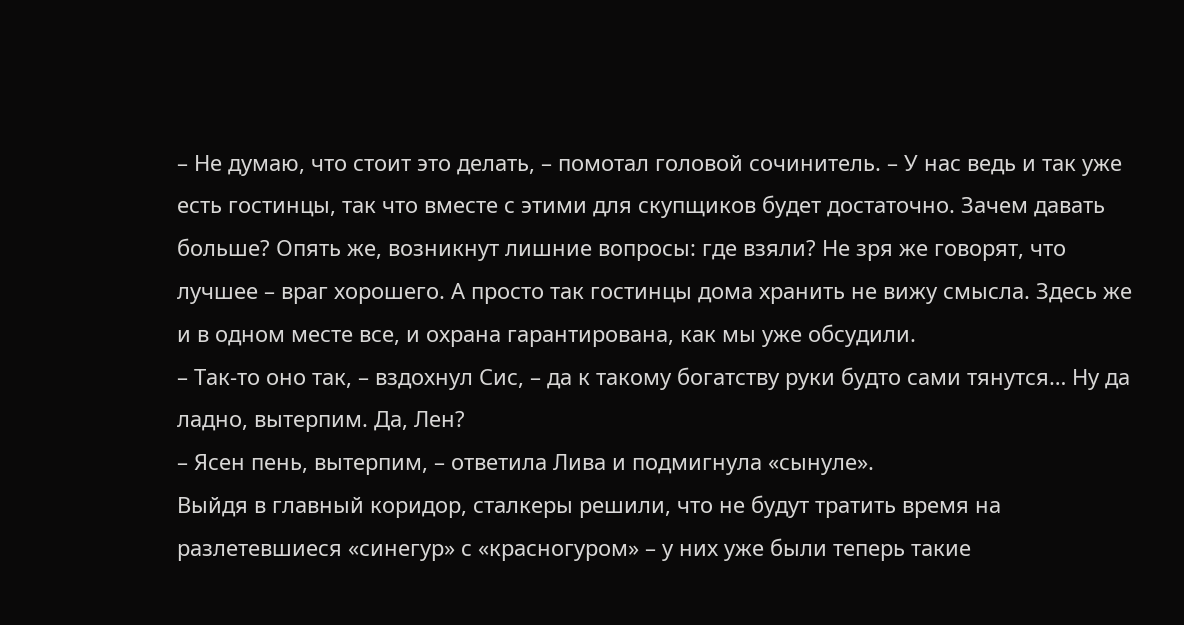– Не думаю, что стоит это делать, – помотал головой сочинитель. – У нас ведь и так уже есть гостинцы, так что вместе с этими для скупщиков будет достаточно. Зачем давать больше? Опять же, возникнут лишние вопросы: где взяли? Не зря же говорят, что лучшее – враг хорошего. А просто так гостинцы дома хранить не вижу смысла. Здесь же и в одном месте все, и охрана гарантирована, как мы уже обсудили.
– Так-то оно так, – вздохнул Сис, – да к такому богатству руки будто сами тянутся… Ну да ладно, вытерпим. Да, Лен?
– Ясен пень, вытерпим, – ответила Лива и подмигнула «сынуле».
Выйдя в главный коридор, сталкеры решили, что не будут тратить время на разлетевшиеся «синегур» с «красногуром» – у них уже были теперь такие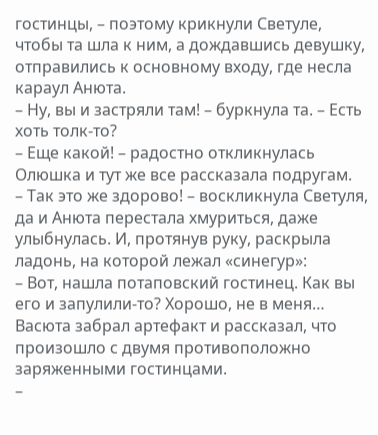гостинцы, – поэтому крикнули Светуле, чтобы та шла к ним, а дождавшись девушку, отправились к основному входу, где несла караул Анюта.
– Ну, вы и застряли там! – буркнула та. – Есть хоть толк-то?
– Еще какой! – радостно откликнулась Олюшка и тут же все рассказала подругам.
– Так это же здорово! – воскликнула Светуля, да и Анюта перестала хмуриться, даже улыбнулась. И, протянув руку, раскрыла ладонь, на которой лежал «синегур»:
– Вот, нашла потаповский гостинец. Как вы его и запулили-то? Хорошо, не в меня…
Васюта забрал артефакт и рассказал, что произошло с двумя противоположно заряженными гостинцами.
–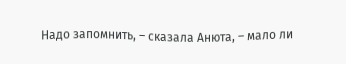Надо запомнить, – сказала Анюта, – мало ли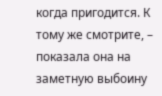когда пригодится. К тому же смотрите, – показала она на заметную выбоину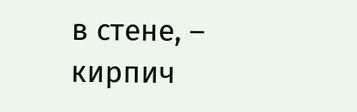в стене, – кирпич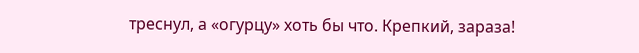треснул, а «огурцу» хоть бы что. Крепкий, зараза!